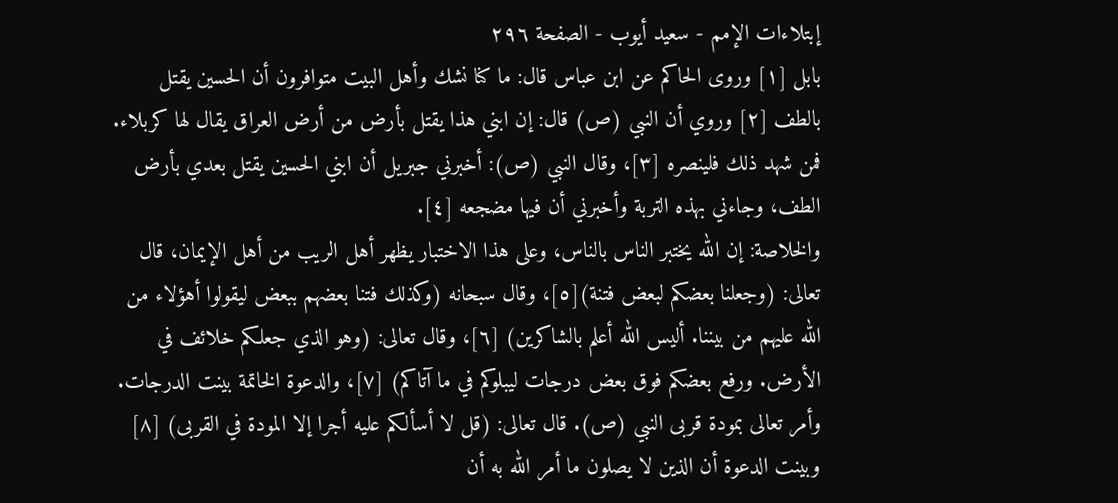إبتلاءات الإمم - سعيد أيوب - الصفحة ٢٩٦
بابل [١] وروى الحاكم عن ابن عباس قال: ما كنا نشك وأهل البيت متوافرون أن الحسين يقتل بالطف [٢] وروي أن النبي (ص) قال: إن ابني هذا يقتل بأرض من أرض العراق يقال لها كربلاء. فمن شهد ذلك فلينصره [٣]، وقال النبي (ص): أخبرني جبريل أن ابني الحسين يقتل بعدي بأرض الطف، وجاءني بهذه التربة وأخبرني أن فيها مضجعه [٤].
والخلاصة: إن الله يختبر الناس بالناس، وعلى هذا الاختبار يظهر أهل الريب من أهل الإيمان، قال تعالى: (وجعلنا بعضكم لبعض فتنة)[٥]، وقال سبحانه (وكذلك فتنا بعضهم ببعض ليقولوا أهؤلاء من الله عليهم من بيننا. أليس الله أعلم بالشاكرين) [٦]، وقال تعالى: (وهو الذي جعلكم خلائف في الأرض. ورفع بعضكم فوق بعض درجات ليبلوكم في ما آتاكم) [٧]، والدعوة الخاتمة بينت الدرجات. وأمر تعالى بمودة قربى النبي (ص). قال تعالى: (قل لا أسألكم عليه أجرا إلا المودة في القربى) [٨] وبينت الدعوة أن الذين لا يصلون ما أمر الله به أن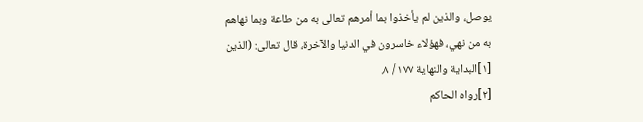يوصل، والذين لم يأخذوا بما أمرهم تعالى به من طاعة وبما نهاهم به من نهي، فهؤلاء خاسرون في الدنيا والآخرة، قال تعالى: (الذين
[١]البداية والنهاية ١٧٧ / ٨.
[٢]رواه الحاكم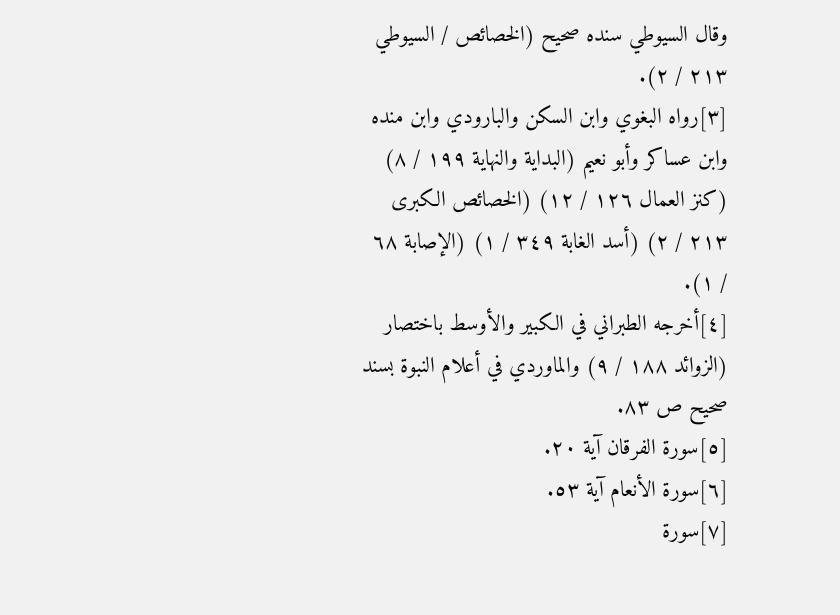وقال السيوطي سنده صحيح (الخصائص / السيوطي ٢١٣ / ٢).
[٣]رواه البغوي وابن السكن والبارودي وابن منده وابن عساكر وأبو نعيم (البداية والنهاية ١٩٩ / ٨) (كنز العمال ١٢٦ / ١٢) (الخصائص الكبرى ٢١٣ / ٢) (أسد الغابة ٣٤٩ / ١) (الإصابة ٦٨ / ١).
[٤]أخرجه الطبراني في الكبير والأوسط باختصار (الزوائد ١٨٨ / ٩) والماوردي في أعلام النبوة بسند صحيح ص ٨٣.
[٥]سورة الفرقان آية ٢٠.
[٦]سورة الأنعام آية ٥٣.
[٧]سورة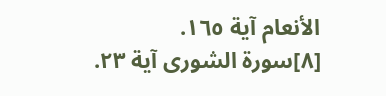الأنعام آية ١٦٥.
[٨]سورة الشورى آية ٢٣.